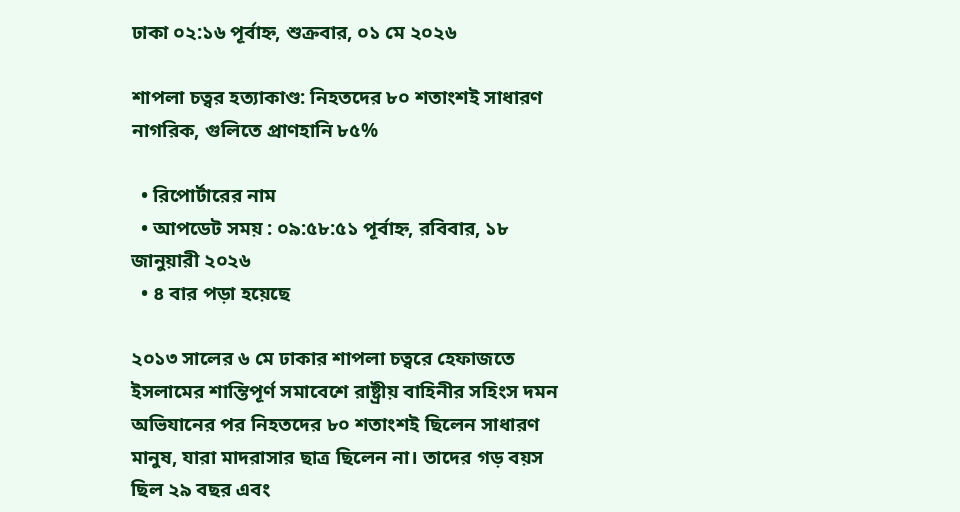ঢাকা ০২:১৬ পূর্বাহ্ন, শুক্রবার, ০১ মে ২০২৬

শাপলা চত্বর হত্যাকাণ্ড: নিহতদের ৮০ শতাংশই সাধারণ নাগরিক, গুলিতে প্রাণহানি ৮৫%

  • রিপোর্টারের নাম
  • আপডেট সময় : ০৯:৫৮:৫১ পূর্বাহ্ন, রবিবার, ১৮ জানুয়ারী ২০২৬
  • ৪ বার পড়া হয়েছে

২০১৩ সালের ৬ মে ঢাকার শাপলা চত্বরে হেফাজতে ইসলামের শান্তিপূর্ণ সমাবেশে রাষ্ট্রীয় বাহিনীর সহিংস দমন অভিযানের পর নিহতদের ৮০ শতাংশই ছিলেন সাধারণ মানুষ, যারা মাদরাসার ছাত্র ছিলেন না। তাদের গড় বয়স ছিল ২৯ বছর এবং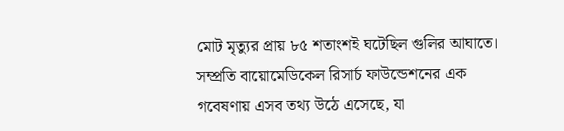মোট মৃত্যুর প্রায় ৮৫ শতাংশই ঘটেছিল গুলির আঘাতে। সম্প্রতি বায়োমেডিকেল রিসার্চ ফাউন্ডেশনের এক গবেষণায় এসব তথ্য উঠে এসেছে, যা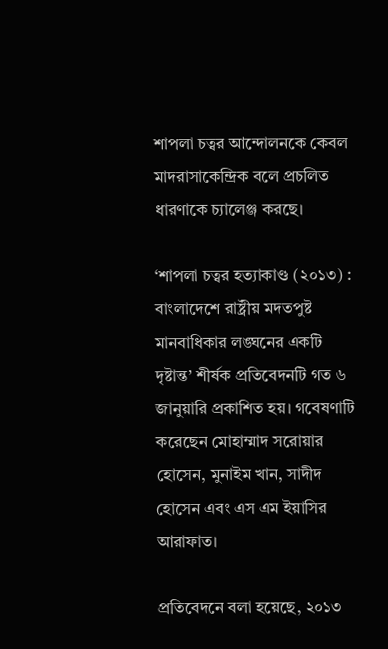শাপলা চত্বর আন্দোলনকে কেবল মাদরাসাকেন্দ্রিক বলে প্রচলিত ধারণাকে চ্যালেঞ্জ করছে।

‘শাপলা চত্বর হত্যাকাণ্ড (২০১৩) : বাংলাদেশে রাষ্ট্রীয় মদতপুষ্ট মানবাধিকার লঙ্ঘনের একটি দৃষ্টান্ত’ শীর্ষক প্রতিবেদনটি গত ৬ জানুয়ারি প্রকাশিত হয়। গবেষণাটি করেছেন মোহাম্মাদ সরোয়ার হোসেন, মুনাইম খান, সাদীদ হোসেন এবং এস এম ইয়াসির আরাফাত।

প্রতিবেদনে বলা হয়েছে, ২০১৩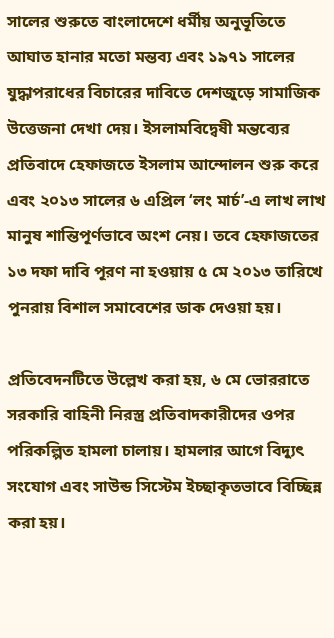সালের শুরুতে বাংলাদেশে ধর্মীয় অনুভূতিতে আঘাত হানার মতো মন্তব্য এবং ১৯৭১ সালের যুদ্ধাপরাধের বিচারের দাবিতে দেশজুড়ে সামাজিক উত্তেজনা দেখা দেয়। ইসলামবিদ্বেষী মন্তব্যের প্রতিবাদে হেফাজতে ইসলাম আন্দোলন শুরু করে এবং ২০১৩ সালের ৬ এপ্রিল ‘লং মার্চ’-এ লাখ লাখ মানুষ শান্তিপূর্ণভাবে অংশ নেয়। তবে হেফাজতের ১৩ দফা দাবি পূরণ না হওয়ায় ৫ মে ২০১৩ তারিখে পুনরায় বিশাল সমাবেশের ডাক দেওয়া হয়।

প্রতিবেদনটিতে উল্লেখ করা হয়, ৬ মে ভোররাতে সরকারি বাহিনী নিরস্ত্র প্রতিবাদকারীদের ওপর পরিকল্পিত হামলা চালায়। হামলার আগে বিদ্যুৎ সংযোগ এবং সাউন্ড সিস্টেম ইচ্ছাকৃতভাবে বিচ্ছিন্ন করা হয়।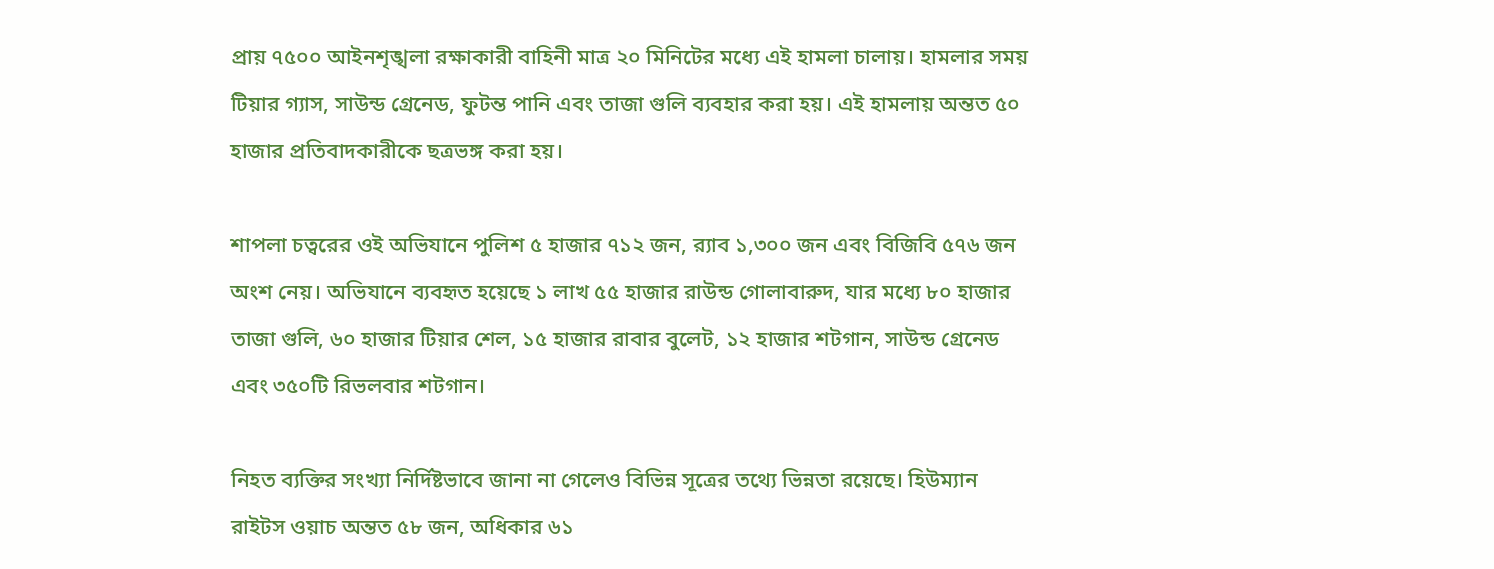প্রায় ৭৫০০ আইনশৃঙ্খলা রক্ষাকারী বাহিনী মাত্র ২০ মিনিটের মধ্যে এই হামলা চালায়। হামলার সময় টিয়ার গ্যাস, সাউন্ড গ্রেনেড, ফুটন্ত পানি এবং তাজা গুলি ব্যবহার করা হয়। এই হামলায় অন্তত ৫০ হাজার প্রতিবাদকারীকে ছত্রভঙ্গ করা হয়।

শাপলা চত্বরের ওই অভিযানে পুলিশ ৫ হাজার ৭১২ জন, র‍্যাব ১,৩০০ জন এবং বিজিবি ৫৭৬ জন অংশ নেয়। অভিযানে ব্যবহৃত হয়েছে ১ লাখ ৫৫ হাজার রাউন্ড গোলাবারুদ, যার মধ্যে ৮০ হাজার তাজা গুলি, ৬০ হাজার টিয়ার শেল, ১৫ হাজার রাবার বুলেট, ১২ হাজার শটগান, সাউন্ড গ্রেনেড এবং ৩৫০টি রিভলবার শটগান।

নিহত ব্যক্তির সংখ্যা নির্দিষ্টভাবে জানা না গেলেও বিভিন্ন সূত্রের তথ্যে ভিন্নতা রয়েছে। হিউম্যান রাইটস ওয়াচ অন্তত ৫৮ জন, অধিকার ৬১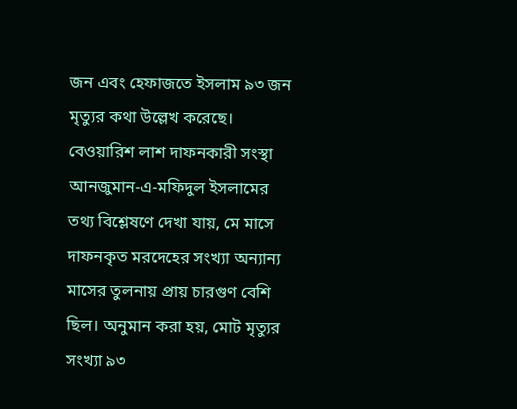জন এবং হেফাজতে ইসলাম ৯৩ জন মৃত্যুর কথা উল্লেখ করেছে। বেওয়ারিশ লাশ দাফনকারী সংস্থা আনজুমান-এ-মফিদুল ইসলামের তথ্য বিশ্লেষণে দেখা যায়, মে মাসে দাফনকৃত মরদেহের সংখ্যা অন্যান্য মাসের তুলনায় প্রায় চারগুণ বেশি ছিল। অনুমান করা হয়, মোট মৃত্যুর সংখ্যা ৯৩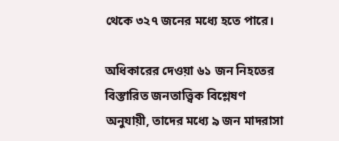থেকে ৩২৭ জনের মধ্যে হতে পারে।

অধিকারের দেওয়া ৬১ জন নিহতের বিস্তারিত জনতাত্ত্বিক বিশ্লেষণ অনুযায়ী, তাদের মধ্যে ৯ জন মাদরাসা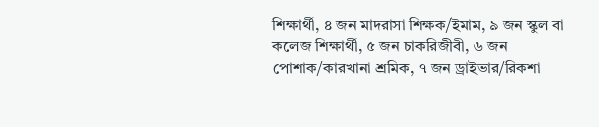শিক্ষার্থী, ৪ জন মাদরাসা শিক্ষক/ইমাম, ৯ জন স্কুল বা কলেজ শিক্ষার্থী, ৫ জন চাকরিজীবী, ৬ জন পোশাক/কারখানা শ্রমিক, ৭ জন ড্রাইভার/রিকশা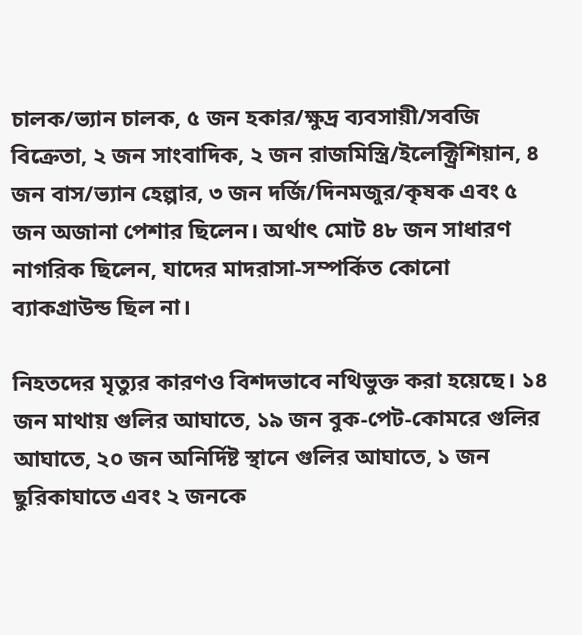চালক/ভ্যান চালক, ৫ জন হকার/ক্ষুদ্র ব্যবসায়ী/সবজি বিক্রেতা, ২ জন সাংবাদিক, ২ জন রাজমিস্ত্রি/ইলেক্ট্রিশিয়ান, ৪ জন বাস/ভ্যান হেল্পার, ৩ জন দর্জি/দিনমজুর/কৃষক এবং ৫ জন অজানা পেশার ছিলেন। অর্থাৎ মোট ৪৮ জন সাধারণ নাগরিক ছিলেন, যাদের মাদরাসা-সম্পর্কিত কোনো ব্যাকগ্রাউন্ড ছিল না।

নিহতদের মৃত্যুর কারণও বিশদভাবে নথিভুক্ত করা হয়েছে। ১৪ জন মাথায় গুলির আঘাতে, ১৯ জন বুক-পেট-কোমরে গুলির আঘাতে, ২০ জন অনির্দিষ্ট স্থানে গুলির আঘাতে, ১ জন ছুরিকাঘাতে এবং ২ জনকে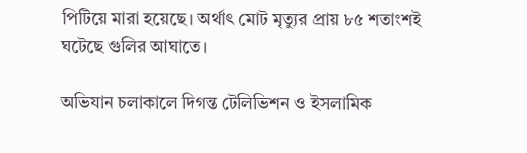পিটিয়ে মারা হয়েছে। অর্থাৎ মোট মৃত্যুর প্রায় ৮৫ শতাংশই ঘটেছে গুলির আঘাতে।

অভিযান চলাকালে দিগন্ত টেলিভিশন ও ইসলামিক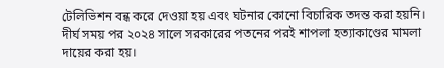টেলিভিশন বন্ধ করে দেওয়া হয় এবং ঘটনার কোনো বিচারিক তদন্ত করা হয়নি। দীর্ঘ সময় পর ২০২৪ সালে সরকারের পতনের পরই শাপলা হত্যাকাণ্ডের মামলা দায়ের করা হয়।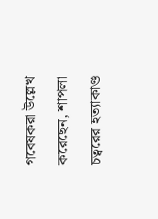গবেষকরা উল্লেখ করেছেন, শাপলা চত্বরের হত্যাকাণ্ড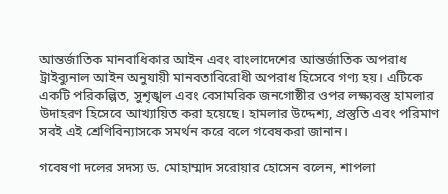আন্তর্জাতিক মানবাধিকার আইন এবং বাংলাদেশের আন্তর্জাতিক অপরাধ ট্রাইব্যুনাল আইন অনুযায়ী মানবতাবিরোধী অপরাধ হিসেবে গণ্য হয়। এটিকে একটি পরিকল্পিত, সুশৃঙ্খল এবং বেসামরিক জনগোষ্ঠীর ওপর লক্ষ্যবস্তু হামলার উদাহরণ হিসেবে আখ্যায়িত করা হয়েছে। হামলার উদ্দেশ্য, প্রস্তুতি এবং পরিমাণ সবই এই শ্রেণিবিন্যাসকে সমর্থন করে বলে গবেষকরা জানান।

গবেষণা দলের সদস্য ড. মোহাম্মাদ সরোয়ার হোসেন বলেন, শাপলা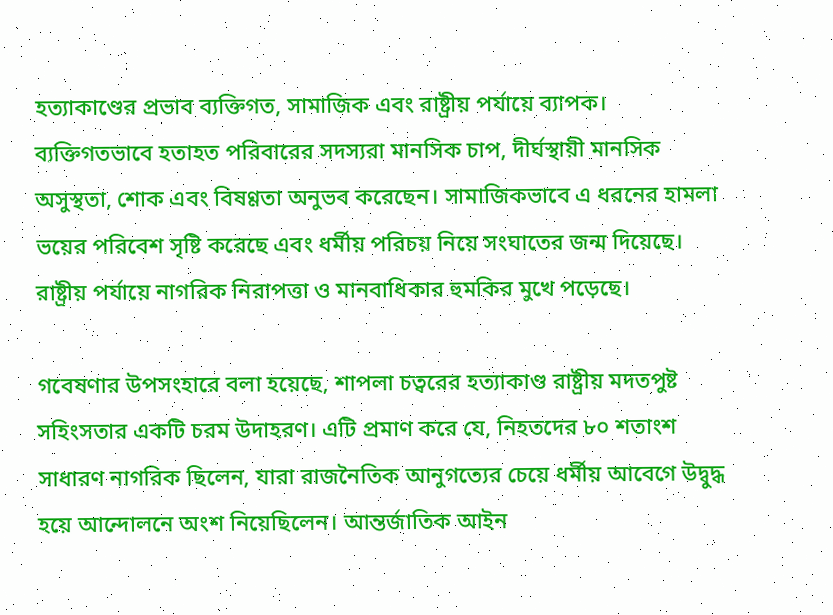হত্যাকাণ্ডের প্রভাব ব্যক্তিগত, সামাজিক এবং রাষ্ট্রীয় পর্যায়ে ব্যাপক। ব্যক্তিগতভাবে হতাহত পরিবারের সদস্যরা মানসিক চাপ, দীর্ঘস্থায়ী মানসিক অসুস্থতা, শোক এবং বিষণ্ণতা অনুভব করেছেন। সামাজিকভাবে এ ধরনের হামলা ভয়ের পরিবেশ সৃষ্টি করেছে এবং ধর্মীয় পরিচয় নিয়ে সংঘাতের জন্ম দিয়েছে। রাষ্ট্রীয় পর্যায়ে নাগরিক নিরাপত্তা ও মানবাধিকার হুমকির মুখে পড়েছে।

গবেষণার উপসংহারে বলা হয়েছে, শাপলা চত্বরের হত্যাকাণ্ড রাষ্ট্রীয় মদতপুষ্ট সহিংসতার একটি চরম উদাহরণ। এটি প্রমাণ করে যে, নিহতদের ৮০ শতাংশ সাধারণ নাগরিক ছিলেন, যারা রাজনৈতিক আনুগত্যের চেয়ে ধর্মীয় আবেগে উদ্বুদ্ধ হয়ে আন্দোলনে অংশ নিয়েছিলেন। আন্তর্জাতিক আইন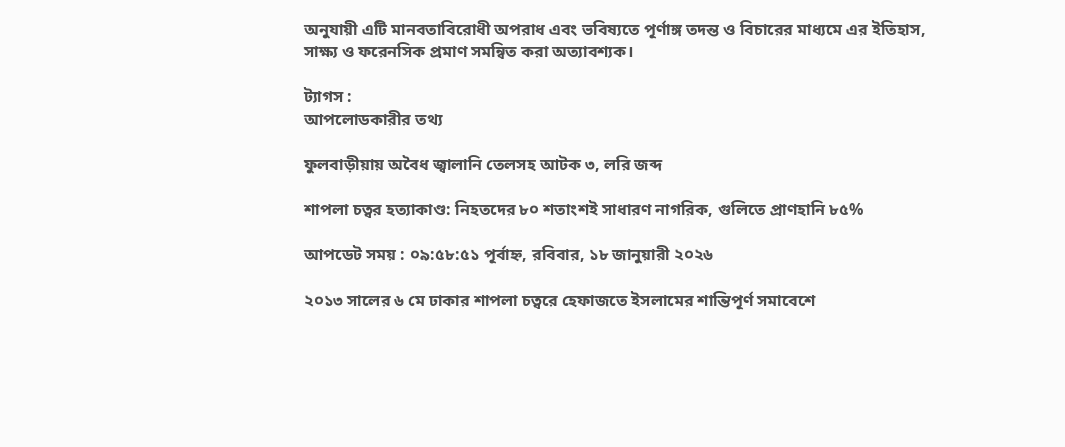অনুযায়ী এটি মানবতাবিরোধী অপরাধ এবং ভবিষ্যতে পূর্ণাঙ্গ তদন্ত ও বিচারের মাধ্যমে এর ইতিহাস, সাক্ষ্য ও ফরেনসিক প্রমাণ সমন্বিত করা অত্যাবশ্যক।

ট্যাগস :
আপলোডকারীর তথ্য

ফুলবাড়ীয়ায় অবৈধ জ্বালানি তেলসহ আটক ৩, লরি জব্দ

শাপলা চত্বর হত্যাকাণ্ড: নিহতদের ৮০ শতাংশই সাধারণ নাগরিক, গুলিতে প্রাণহানি ৮৫%

আপডেট সময় : ০৯:৫৮:৫১ পূর্বাহ্ন, রবিবার, ১৮ জানুয়ারী ২০২৬

২০১৩ সালের ৬ মে ঢাকার শাপলা চত্বরে হেফাজতে ইসলামের শান্তিপূর্ণ সমাবেশে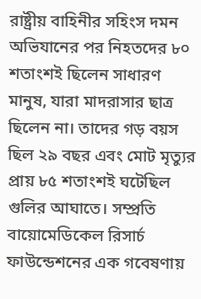রাষ্ট্রীয় বাহিনীর সহিংস দমন অভিযানের পর নিহতদের ৮০ শতাংশই ছিলেন সাধারণ মানুষ, যারা মাদরাসার ছাত্র ছিলেন না। তাদের গড় বয়স ছিল ২৯ বছর এবং মোট মৃত্যুর প্রায় ৮৫ শতাংশই ঘটেছিল গুলির আঘাতে। সম্প্রতি বায়োমেডিকেল রিসার্চ ফাউন্ডেশনের এক গবেষণায়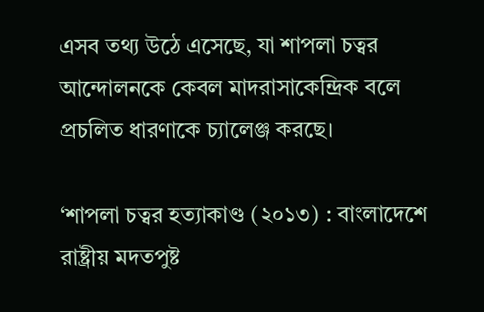এসব তথ্য উঠে এসেছে, যা শাপলা চত্বর আন্দোলনকে কেবল মাদরাসাকেন্দ্রিক বলে প্রচলিত ধারণাকে চ্যালেঞ্জ করছে।

‘শাপলা চত্বর হত্যাকাণ্ড (২০১৩) : বাংলাদেশে রাষ্ট্রীয় মদতপুষ্ট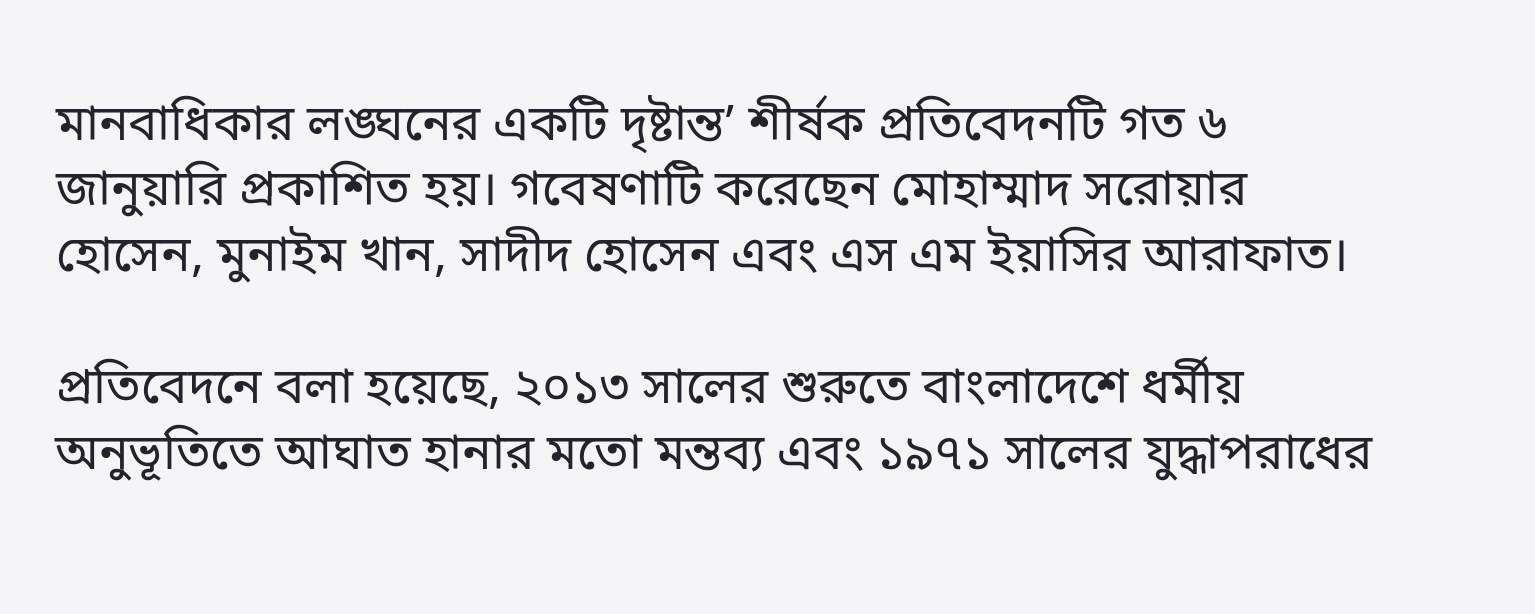মানবাধিকার লঙ্ঘনের একটি দৃষ্টান্ত’ শীর্ষক প্রতিবেদনটি গত ৬ জানুয়ারি প্রকাশিত হয়। গবেষণাটি করেছেন মোহাম্মাদ সরোয়ার হোসেন, মুনাইম খান, সাদীদ হোসেন এবং এস এম ইয়াসির আরাফাত।

প্রতিবেদনে বলা হয়েছে, ২০১৩ সালের শুরুতে বাংলাদেশে ধর্মীয় অনুভূতিতে আঘাত হানার মতো মন্তব্য এবং ১৯৭১ সালের যুদ্ধাপরাধের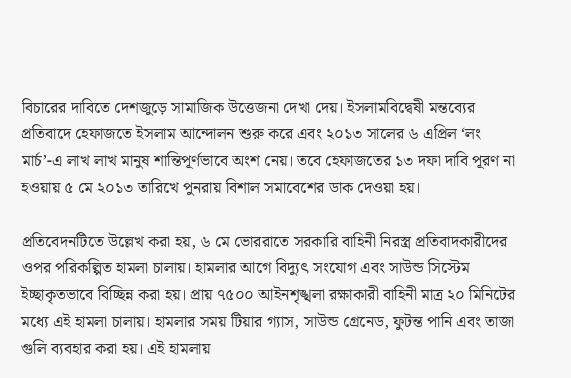বিচারের দাবিতে দেশজুড়ে সামাজিক উত্তেজনা দেখা দেয়। ইসলামবিদ্বেষী মন্তব্যের প্রতিবাদে হেফাজতে ইসলাম আন্দোলন শুরু করে এবং ২০১৩ সালের ৬ এপ্রিল ‘লং মার্চ’-এ লাখ লাখ মানুষ শান্তিপূর্ণভাবে অংশ নেয়। তবে হেফাজতের ১৩ দফা দাবি পূরণ না হওয়ায় ৫ মে ২০১৩ তারিখে পুনরায় বিশাল সমাবেশের ডাক দেওয়া হয়।

প্রতিবেদনটিতে উল্লেখ করা হয়, ৬ মে ভোররাতে সরকারি বাহিনী নিরস্ত্র প্রতিবাদকারীদের ওপর পরিকল্পিত হামলা চালায়। হামলার আগে বিদ্যুৎ সংযোগ এবং সাউন্ড সিস্টেম ইচ্ছাকৃতভাবে বিচ্ছিন্ন করা হয়। প্রায় ৭৫০০ আইনশৃঙ্খলা রক্ষাকারী বাহিনী মাত্র ২০ মিনিটের মধ্যে এই হামলা চালায়। হামলার সময় টিয়ার গ্যাস, সাউন্ড গ্রেনেড, ফুটন্ত পানি এবং তাজা গুলি ব্যবহার করা হয়। এই হামলায়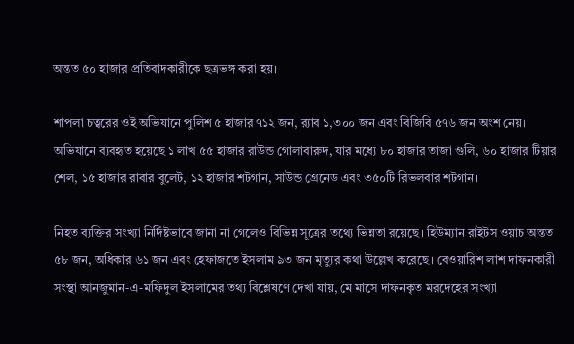অন্তত ৫০ হাজার প্রতিবাদকারীকে ছত্রভঙ্গ করা হয়।

শাপলা চত্বরের ওই অভিযানে পুলিশ ৫ হাজার ৭১২ জন, র‍্যাব ১,৩০০ জন এবং বিজিবি ৫৭৬ জন অংশ নেয়। অভিযানে ব্যবহৃত হয়েছে ১ লাখ ৫৫ হাজার রাউন্ড গোলাবারুদ, যার মধ্যে ৮০ হাজার তাজা গুলি, ৬০ হাজার টিয়ার শেল, ১৫ হাজার রাবার বুলেট, ১২ হাজার শটগান, সাউন্ড গ্রেনেড এবং ৩৫০টি রিভলবার শটগান।

নিহত ব্যক্তির সংখ্যা নির্দিষ্টভাবে জানা না গেলেও বিভিন্ন সূত্রের তথ্যে ভিন্নতা রয়েছে। হিউম্যান রাইটস ওয়াচ অন্তত ৫৮ জন, অধিকার ৬১ জন এবং হেফাজতে ইসলাম ৯৩ জন মৃত্যুর কথা উল্লেখ করেছে। বেওয়ারিশ লাশ দাফনকারী সংস্থা আনজুমান-এ-মফিদুল ইসলামের তথ্য বিশ্লেষণে দেখা যায়, মে মাসে দাফনকৃত মরদেহের সংখ্যা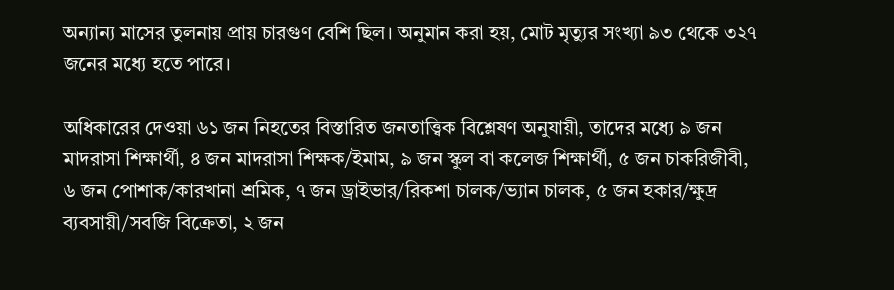অন্যান্য মাসের তুলনায় প্রায় চারগুণ বেশি ছিল। অনুমান করা হয়, মোট মৃত্যুর সংখ্যা ৯৩ থেকে ৩২৭ জনের মধ্যে হতে পারে।

অধিকারের দেওয়া ৬১ জন নিহতের বিস্তারিত জনতাত্ত্বিক বিশ্লেষণ অনুযায়ী, তাদের মধ্যে ৯ জন মাদরাসা শিক্ষার্থী, ৪ জন মাদরাসা শিক্ষক/ইমাম, ৯ জন স্কুল বা কলেজ শিক্ষার্থী, ৫ জন চাকরিজীবী, ৬ জন পোশাক/কারখানা শ্রমিক, ৭ জন ড্রাইভার/রিকশা চালক/ভ্যান চালক, ৫ জন হকার/ক্ষুদ্র ব্যবসায়ী/সবজি বিক্রেতা, ২ জন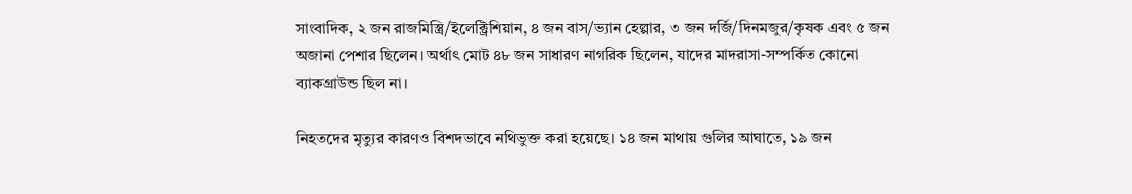সাংবাদিক, ২ জন রাজমিস্ত্রি/ইলেক্ট্রিশিয়ান, ৪ জন বাস/ভ্যান হেল্পার, ৩ জন দর্জি/দিনমজুর/কৃষক এবং ৫ জন অজানা পেশার ছিলেন। অর্থাৎ মোট ৪৮ জন সাধারণ নাগরিক ছিলেন, যাদের মাদরাসা-সম্পর্কিত কোনো ব্যাকগ্রাউন্ড ছিল না।

নিহতদের মৃত্যুর কারণও বিশদভাবে নথিভুক্ত করা হয়েছে। ১৪ জন মাথায় গুলির আঘাতে, ১৯ জন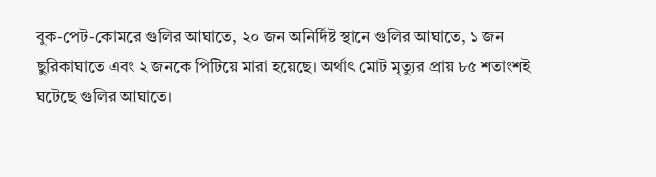বুক-পেট-কোমরে গুলির আঘাতে, ২০ জন অনির্দিষ্ট স্থানে গুলির আঘাতে, ১ জন ছুরিকাঘাতে এবং ২ জনকে পিটিয়ে মারা হয়েছে। অর্থাৎ মোট মৃত্যুর প্রায় ৮৫ শতাংশই ঘটেছে গুলির আঘাতে।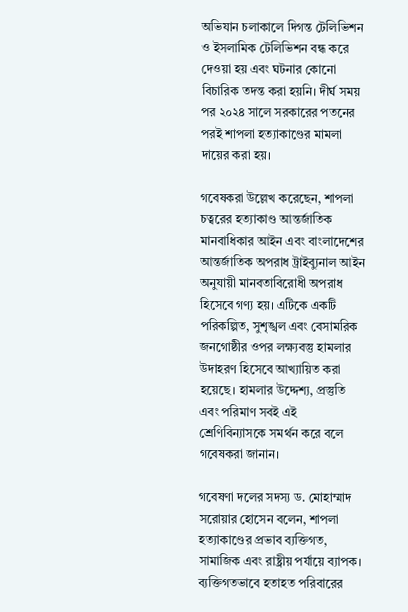অভিযান চলাকালে দিগন্ত টেলিভিশন ও ইসলামিক টেলিভিশন বন্ধ করে দেওয়া হয় এবং ঘটনার কোনো বিচারিক তদন্ত করা হয়নি। দীর্ঘ সময় পর ২০২৪ সালে সরকারের পতনের পরই শাপলা হত্যাকাণ্ডের মামলা দায়ের করা হয়।

গবেষকরা উল্লেখ করেছেন, শাপলা চত্বরের হত্যাকাণ্ড আন্তর্জাতিক মানবাধিকার আইন এবং বাংলাদেশের আন্তর্জাতিক অপরাধ ট্রাইব্যুনাল আইন অনুযায়ী মানবতাবিরোধী অপরাধ হিসেবে গণ্য হয়। এটিকে একটি পরিকল্পিত, সুশৃঙ্খল এবং বেসামরিক জনগোষ্ঠীর ওপর লক্ষ্যবস্তু হামলার উদাহরণ হিসেবে আখ্যায়িত করা হয়েছে। হামলার উদ্দেশ্য, প্রস্তুতি এবং পরিমাণ সবই এই শ্রেণিবিন্যাসকে সমর্থন করে বলে গবেষকরা জানান।

গবেষণা দলের সদস্য ড. মোহাম্মাদ সরোয়ার হোসেন বলেন, শাপলা হত্যাকাণ্ডের প্রভাব ব্যক্তিগত, সামাজিক এবং রাষ্ট্রীয় পর্যায়ে ব্যাপক। ব্যক্তিগতভাবে হতাহত পরিবারের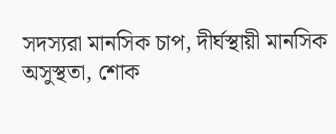সদস্যরা মানসিক চাপ, দীর্ঘস্থায়ী মানসিক অসুস্থতা, শোক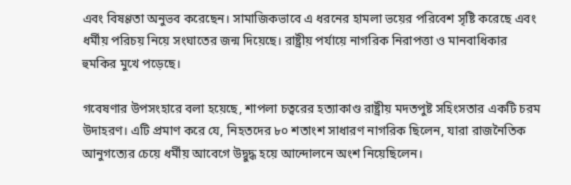এবং বিষণ্ণতা অনুভব করেছেন। সামাজিকভাবে এ ধরনের হামলা ভয়ের পরিবেশ সৃষ্টি করেছে এবং ধর্মীয় পরিচয় নিয়ে সংঘাতের জন্ম দিয়েছে। রাষ্ট্রীয় পর্যায়ে নাগরিক নিরাপত্তা ও মানবাধিকার হুমকির মুখে পড়েছে।

গবেষণার উপসংহারে বলা হয়েছে, শাপলা চত্বরের হত্যাকাণ্ড রাষ্ট্রীয় মদতপুষ্ট সহিংসতার একটি চরম উদাহরণ। এটি প্রমাণ করে যে, নিহতদের ৮০ শতাংশ সাধারণ নাগরিক ছিলেন, যারা রাজনৈতিক আনুগত্যের চেয়ে ধর্মীয় আবেগে উদ্বুদ্ধ হয়ে আন্দোলনে অংশ নিয়েছিলেন।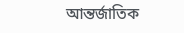আন্তর্জাতিক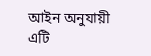আইন অনুযায়ী এটি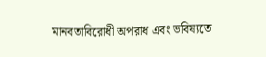মানবতাবিরোধী অপরাধ এবং ভবিষ্যতে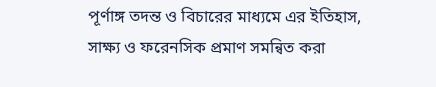পূর্ণাঙ্গ তদন্ত ও বিচারের মাধ্যমে এর ইতিহাস, সাক্ষ্য ও ফরেনসিক প্রমাণ সমন্বিত করা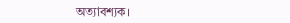অত্যাবশ্যক।